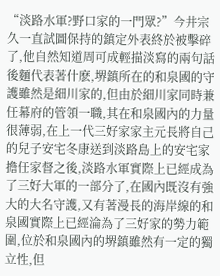“淡路水軍?野口家的一門眾?”今井宗久一直試圖保持的鎮定外表終於被擊碎了,他自然知道周可成輕描淡寫的兩句話後麵代表著什麽,堺鎮所在的和泉國的守護雖然是細川家的,但由於細川家同時兼任幕府的管領一職,其在和泉國內的力量很薄弱,在上一代三好家家主元長將自己的兒子安宅冬康送到淡路島上的安宅家擔任家督之後,淡路水軍實際上已經成為了三好大軍的一部分了,在國內既沒有強大的大名守護,又有著漫長的海岸線的和泉國實際上已經淪為了三好家的勢力範圍,位於和泉國內的堺鎮雖然有一定的獨立性,但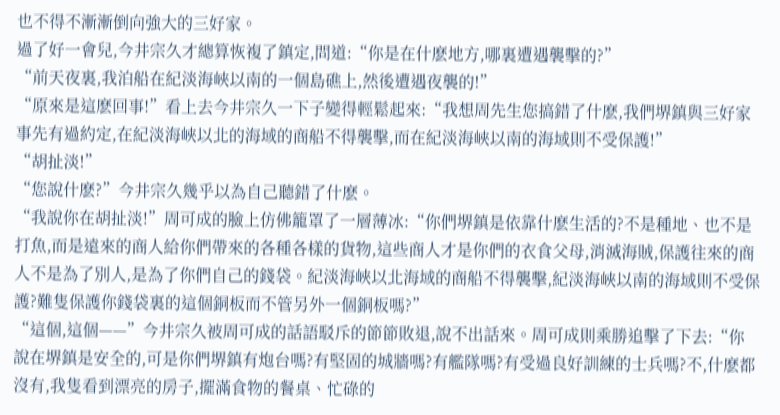也不得不漸漸倒向強大的三好家。
過了好一會兒,今井宗久才總算恢複了鎮定,問道:“你是在什麽地方,哪裏遭遇襲擊的?”
“前天夜裏,我泊船在紀淡海峽以南的一個島礁上,然後遭遇夜襲的!”
“原來是這麽回事!”看上去今井宗久一下子變得輕鬆起來:“我想周先生您搞錯了什麽,我們堺鎮與三好家事先有過約定,在紀淡海峽以北的海域的商船不得襲擊,而在紀淡海峽以南的海域則不受保護!”
“胡扯淡!”
“您說什麽?”今井宗久幾乎以為自己聽錯了什麽。
“我說你在胡扯淡!”周可成的臉上仿佛籠罩了一層薄冰:“你們堺鎮是依靠什麽生活的?不是種地、也不是打魚,而是遠來的商人給你們帶來的各種各樣的貨物,這些商人才是你們的衣食父母,消滅海賊,保護往來的商人不是為了別人,是為了你們自己的錢袋。紀淡海峽以北海域的商船不得襲擊,紀淡海峽以南的海域則不受保護?難隻保護你錢袋裏的這個銅板而不管另外一個銅板嗎?”
“這個,這個——”今井宗久被周可成的話語駁斥的節節敗退,說不出話來。周可成則乘勝追擊了下去:“你說在堺鎮是安全的,可是你們堺鎮有炮台嗎?有堅固的城牆嗎?有艦隊嗎?有受過良好訓練的士兵嗎?不,什麽都沒有,我隻看到漂亮的房子,擺滿食物的餐桌、忙碌的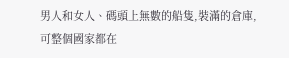男人和女人、碼頭上無數的船隻,裝滿的倉庫,可整個國家都在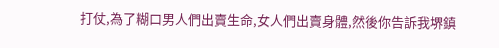打仗,為了糊口男人們出賣生命,女人們出賣身體,然後你告訴我堺鎮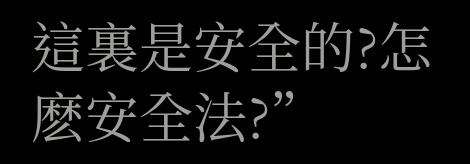這裏是安全的?怎麽安全法?”